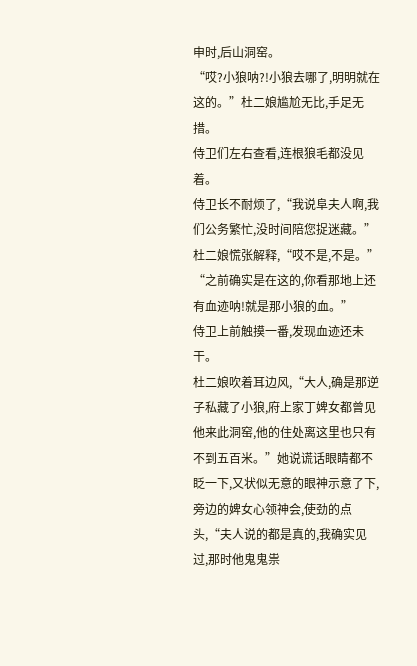申时,后山洞窑。
“哎?小狼呐?!小狼去哪了,明明就在这的。”杜二娘尴尬无比,手足无措。
侍卫们左右查看,连根狼毛都没见着。
侍卫长不耐烦了,“我说阜夫人啊,我们公务繁忙,没时间陪您捉迷藏。”
杜二娘慌张解释,“哎不是,不是。”
“之前确实是在这的,你看那地上还有血迹呐!就是那小狼的血。”
侍卫上前触摸一番,发现血迹还未干。
杜二娘吹着耳边风,“大人,确是那逆子私藏了小狼,府上家丁婢女都曾见他来此洞窑,他的住处离这里也只有不到五百米。”她说谎话眼睛都不眨一下,又状似无意的眼神示意了下,旁边的婢女心领神会,使劲的点头,“夫人说的都是真的,我确实见过,那时他鬼鬼祟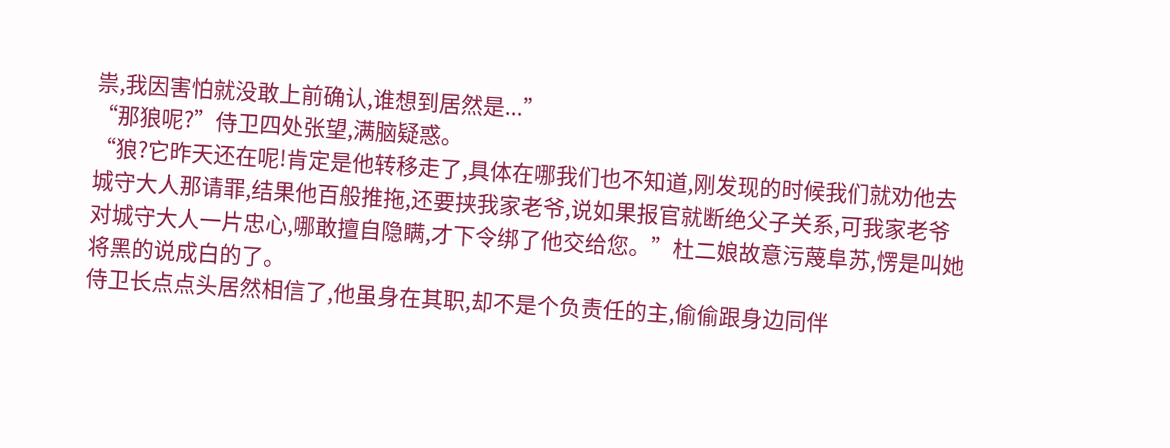祟,我因害怕就没敢上前确认,谁想到居然是...”
“那狼呢?”侍卫四处张望,满脑疑惑。
“狼?它昨天还在呢!肯定是他转移走了,具体在哪我们也不知道,刚发现的时候我们就劝他去城守大人那请罪,结果他百般推拖,还要挟我家老爷,说如果报官就断绝父子关系,可我家老爷对城守大人一片忠心,哪敢擅自隐瞒,才下令绑了他交给您。”杜二娘故意污蔑阜苏,愣是叫她将黑的说成白的了。
侍卫长点点头居然相信了,他虽身在其职,却不是个负责任的主,偷偷跟身边同伴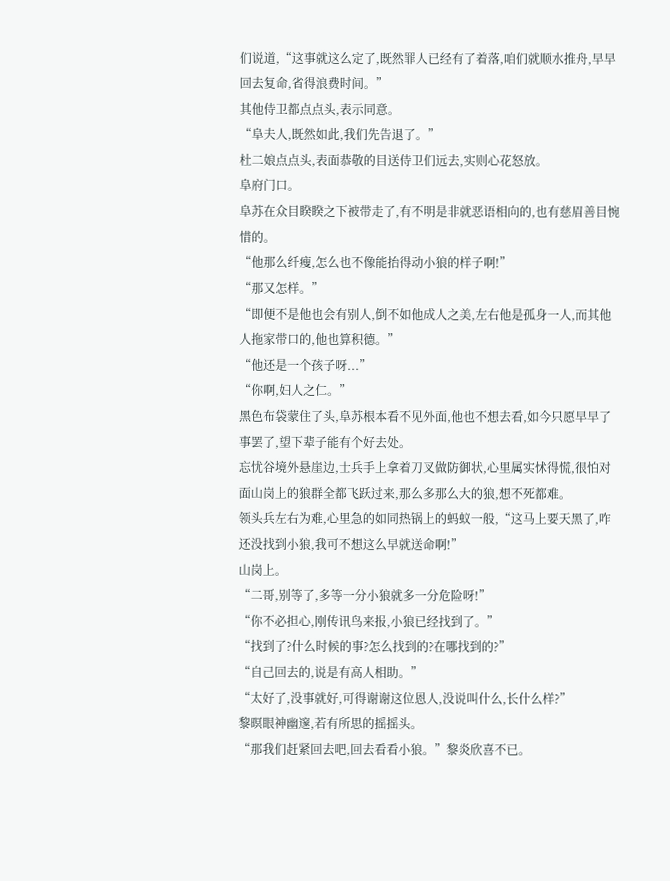们说道,“这事就这么定了,既然罪人已经有了着落,咱们就顺水推舟,早早回去复命,省得浪费时间。”
其他侍卫都点点头,表示同意。
“阜夫人,既然如此,我们先告退了。”
杜二娘点点头,表面恭敬的目送侍卫们远去,实则心花怒放。
阜府门口。
阜苏在众目睽睽之下被带走了,有不明是非就恶语相向的,也有慈眉善目惋惜的。
“他那么纤瘦,怎么也不像能抬得动小狼的样子啊!”
“那又怎样。”
“即便不是他也会有别人,倒不如他成人之美,左右他是孤身一人,而其他人拖家带口的,他也算积德。”
“他还是一个孩子呀...”
“你啊,妇人之仁。”
黑色布袋蒙住了头,阜苏根本看不见外面,他也不想去看,如今只愿早早了事罢了,望下辈子能有个好去处。
忘忧谷境外悬崖边,士兵手上拿着刀叉做防御状,心里属实怵得慌,很怕对面山岗上的狼群全都飞跃过来,那么多那么大的狼,想不死都难。
领头兵左右为难,心里急的如同热锅上的蚂蚁一般,“这马上要天黑了,咋还没找到小狼,我可不想这么早就送命啊!”
山岗上。
“二哥,别等了,多等一分小狼就多一分危险呀!”
“你不必担心,刚传讯鸟来报,小狼已经找到了。”
“找到了?什么时候的事?怎么找到的?在哪找到的?”
“自己回去的,说是有高人相助。”
“太好了,没事就好,可得谢谢这位恩人,没说叫什么,长什么样?”
黎暝眼神幽邃,若有所思的摇摇头。
“那我们赶紧回去吧,回去看看小狼。”黎炎欣喜不已。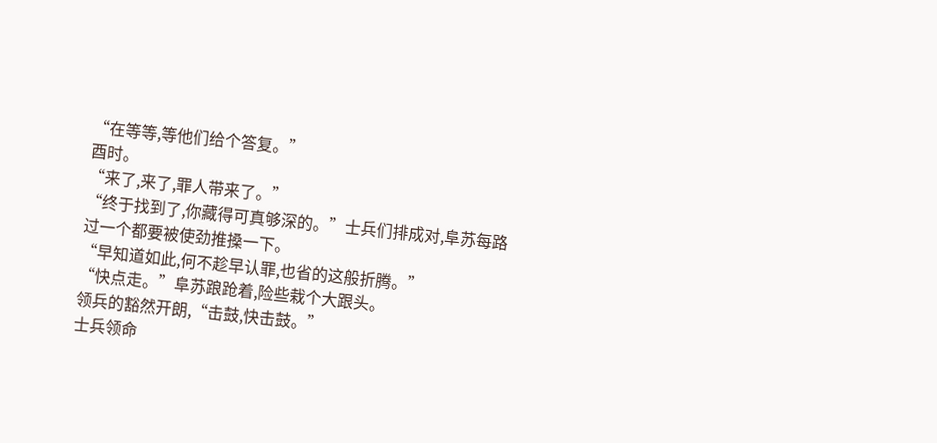“在等等,等他们给个答复。”
酉时。
“来了,来了,罪人带来了。”
“终于找到了,你藏得可真够深的。”士兵们排成对,阜苏每路过一个都要被使劲推搡一下。
“早知道如此,何不趁早认罪,也省的这般折腾。”
“快点走。”阜苏踉跄着,险些栽个大跟头。
领兵的豁然开朗,“击鼓,快击鼓。”
士兵领命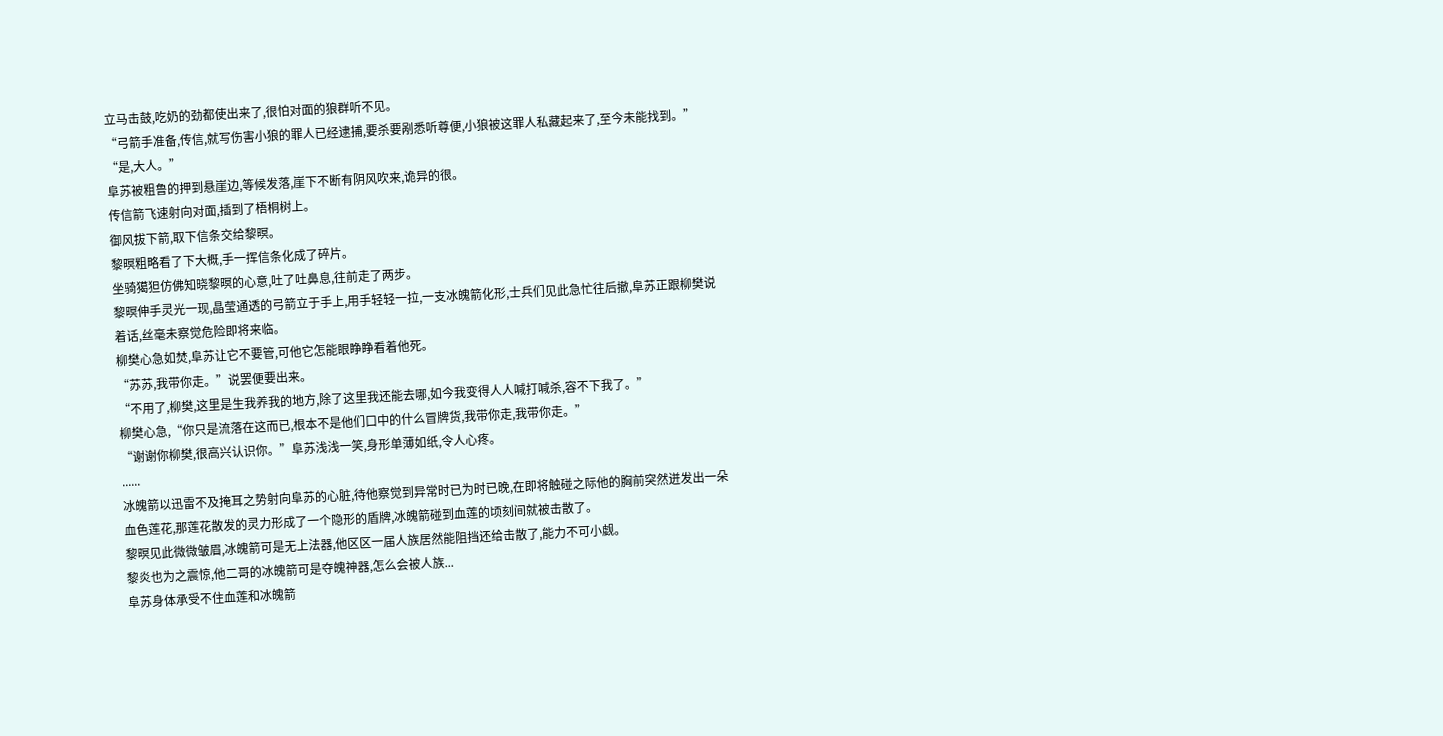立马击鼓,吃奶的劲都使出来了,很怕对面的狼群听不见。
“弓箭手准备,传信,就写伤害小狼的罪人已经逮捕,要杀要剐悉听尊便,小狼被这罪人私藏起来了,至今未能找到。”
“是,大人。”
阜苏被粗鲁的押到悬崖边,等候发落,崖下不断有阴风吹来,诡异的很。
传信箭飞速射向对面,插到了梧桐树上。
御风拔下箭,取下信条交给黎暝。
黎暝粗略看了下大概,手一挥信条化成了碎片。
坐骑獦狚仿佛知晓黎暝的心意,吐了吐鼻息,往前走了两步。
黎暝伸手灵光一现,晶莹通透的弓箭立于手上,用手轻轻一拉,一支冰魄箭化形,士兵们见此急忙往后撤,阜苏正跟柳樊说着话,丝毫未察觉危险即将来临。
柳樊心急如焚,阜苏让它不要管,可他它怎能眼睁睁看着他死。
“苏苏,我带你走。”说罢便要出来。
“不用了,柳樊,这里是生我养我的地方,除了这里我还能去哪,如今我变得人人喊打喊杀,容不下我了。”
柳樊心急,“你只是流落在这而已,根本不是他们口中的什么冒牌货,我带你走,我带你走。”
“谢谢你柳樊,很高兴认识你。”阜苏浅浅一笑,身形单薄如纸,令人心疼。
......
冰魄箭以迅雷不及掩耳之势射向阜苏的心脏,待他察觉到异常时已为时已晚,在即将触碰之际他的胸前突然迸发出一朵血色莲花,那莲花散发的灵力形成了一个隐形的盾牌,冰魄箭碰到血莲的顷刻间就被击散了。
黎暝见此微微皱眉,冰魄箭可是无上法器,他区区一届人族居然能阻挡还给击散了,能力不可小觑。
黎炎也为之震惊,他二哥的冰魄箭可是夺魄神器,怎么会被人族...
阜苏身体承受不住血莲和冰魄箭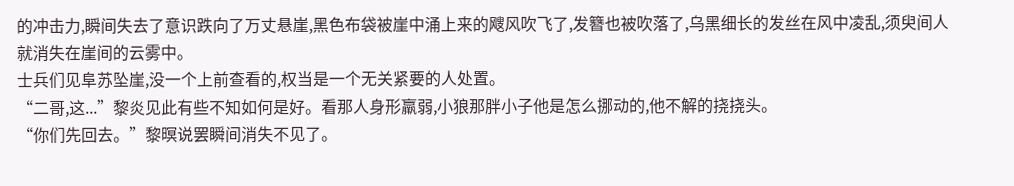的冲击力,瞬间失去了意识跌向了万丈悬崖,黑色布袋被崖中涌上来的飕风吹飞了,发簪也被吹落了,乌黑细长的发丝在风中凌乱,须臾间人就消失在崖间的云雾中。
士兵们见阜苏坠崖,没一个上前查看的,权当是一个无关紧要的人处置。
“二哥,这...”黎炎见此有些不知如何是好。看那人身形羸弱,小狼那胖小子他是怎么挪动的,他不解的挠挠头。
“你们先回去。”黎暝说罢瞬间消失不见了。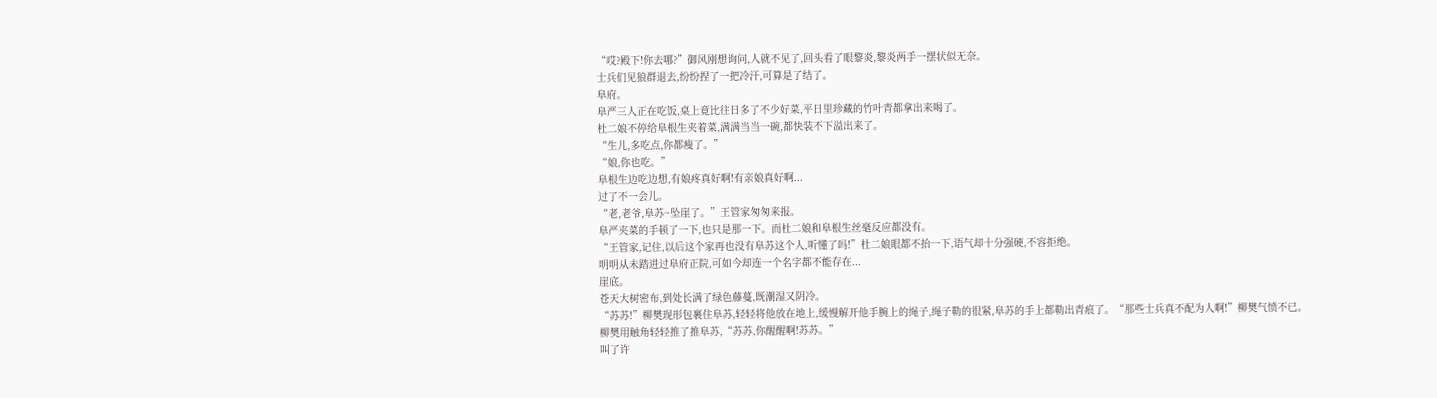“哎?殿下!你去哪?”御风刚想询问,人就不见了,回头看了眼黎炎,黎炎两手一摆状似无奈。
士兵们见狼群退去,纷纷捏了一把冷汗,可算是了结了。
阜府。
阜严三人正在吃饭,桌上竟比往日多了不少好菜,平日里珍藏的竹叶青都拿出来喝了。
杜二娘不停给阜根生夹着菜,满满当当一碗,都快装不下溢出来了。
“生儿,多吃点,你都瘦了。”
“娘,你也吃。”
阜根生边吃边想,有娘疼真好啊!有亲娘真好啊...
过了不一会儿。
“老,老爷,阜苏~坠崖了。”王管家匆匆来报。
阜严夹菜的手顿了一下,也只是那一下。而杜二娘和阜根生丝毫反应都没有。
“王管家,记住,以后这个家再也没有阜苏这个人,听懂了吗!”杜二娘眼都不抬一下,语气却十分强硬,不容拒绝。
明明从未踏进过阜府正院,可如今却连一个名字都不能存在...
崖底。
苍天大树密布,到处长满了绿色藤蔓,既潮湿又阴冷。
“苏苏!”柳樊现形包裹住阜苏,轻轻将他放在地上,缓慢解开他手腕上的绳子,绳子勒的很紧,阜苏的手上都勒出青痕了。“那些士兵真不配为人啊!”柳樊气愤不已。
柳樊用触角轻轻推了推阜苏,“苏苏,你醒醒啊!苏苏。”
叫了许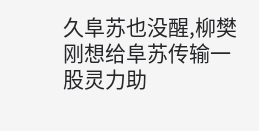久阜苏也没醒,柳樊刚想给阜苏传输一股灵力助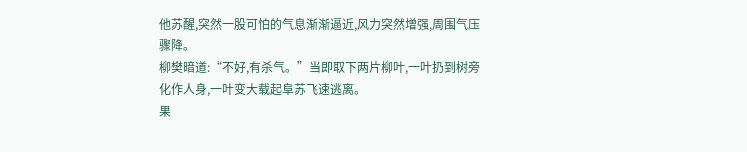他苏醒,突然一股可怕的气息渐渐逼近,风力突然增强,周围气压骤降。
柳樊暗道:“不好,有杀气。”当即取下两片柳叶,一叶扔到树旁化作人身,一叶变大载起阜苏飞速逃离。
果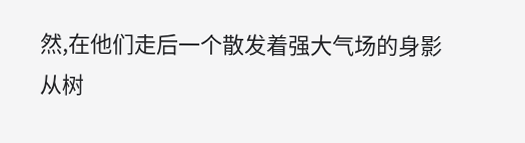然,在他们走后一个散发着强大气场的身影从树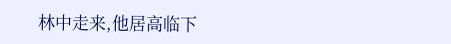林中走来,他居高临下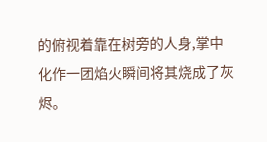的俯视着靠在树旁的人身,掌中化作一团焰火瞬间将其烧成了灰烬。